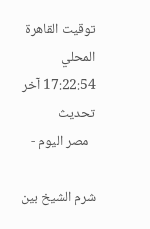توقيت القاهرة المحلي 17:22:54 آخر تحديث
  مصر اليوم -

شرم الشيخ بين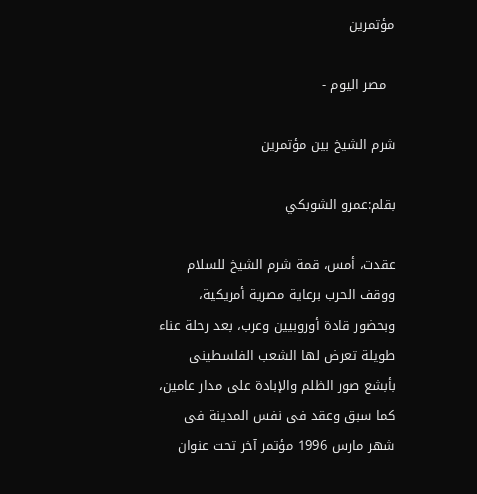مؤتمرين

  مصر اليوم -

شرم الشيخ بين مؤتمرين

بقلم:عمرو الشوبكي

عقدت، أمس، قمة شرم الشيخ للسلام ووقف الحرب برعاية مصرية أمريكية، وبحضور قادة أوروبيين وعرب، بعد رحلة عناء طويلة تعرض لها الشعب الفلسطينى بأبشع صور الظلم والإبادة على مدار عامين، كما سبق وعقد فى نفس المدينة فى شهر مارس 1996 مؤتمر آخر تحت عنوان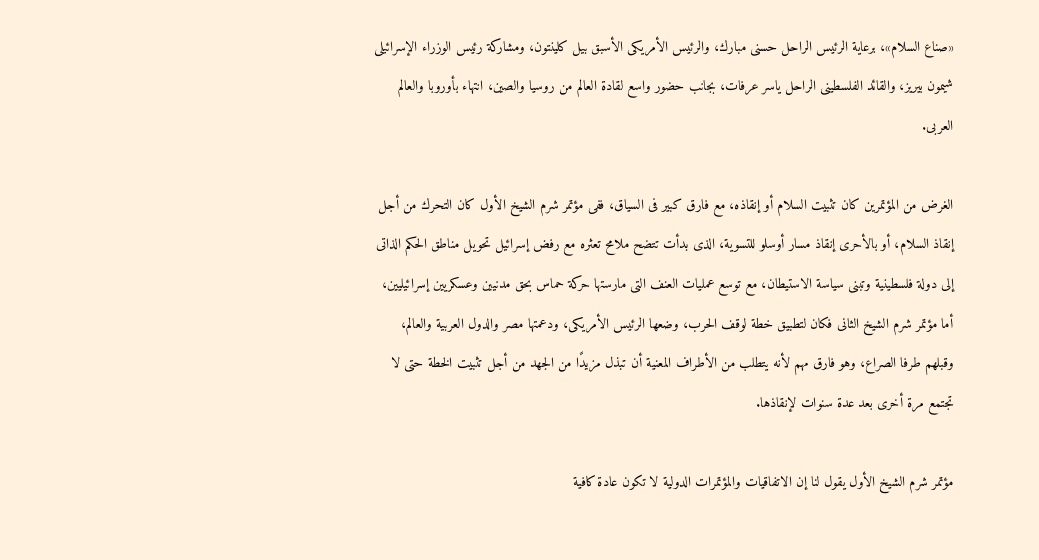«صناع السلام»، برعاية الرئيس الراحل حسنى مبارك، والرئيس الأمريكى الأسبق بيل كلينتون، ومشاركة رئيس الوزراء الإسرائيلى شيمون بيريز، والقائد الفلسطينى الراحل ياسر عرفات، بجانب حضور واسع لقادة العالم من روسيا والصين، انتهاء بأوروبا والعالم العربى.

الغرض من المؤتمرين كان تثبيت السلام أو إنقاذه، مع فارق كبير فى السياق، ففى مؤتمر شرم الشيخ الأول كان التحرك من أجل إنقاذ السلام، أو بالأحرى إنقاذ مسار أوسلو للتسوية، الذى بدأت تتضح ملامح تعثره مع رفض إسرائيل تحويل مناطق الحكم الذاتى إلى دولة فلسطينية وتبنى سياسة الاستيطان، مع توسع عمليات العنف التى مارستها حركة حماس بحق مدنيين وعسكريين إسرائيليين، أما مؤتمر شرم الشيخ الثانى فكان لتطبيق خطة لوقف الحرب، وضعها الرئيس الأمريكى، ودعمتها مصر والدول العربية والعالم، وقبلهم طرفا الصراع، وهو فارق مهم لأنه يتطلب من الأطراف المعنية أن تبذل مزيدًا من الجهد من أجل تثبيت الخطة حتى لا تجتمع مرة أخرى بعد عدة سنوات لإنقاذها.

مؤتمر شرم الشيخ الأول يقول لنا إن الاتفاقيات والمؤتمرات الدولية لا تكون عادة كافية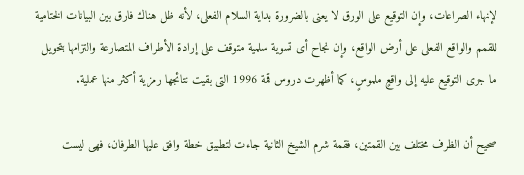لإنهاء الصراعات، وإن التوقيع على الورق لا يعنى بالضرورة بداية السلام الفعلى، لأنه ظل هناك فارق بين البيانات الختامية للقمم والواقع الفعلى على أرض الواقع، وإن نجاح أى تسوية سلمية متوقف على إرادة الأطراف المتصارعة والتزامها بتحويل ما جرى التوقيع عليه إلى واقعٍ ملموسٍ، كما أظهرت دروس قمة 1996 التى بقيت نتائجها رمزية أكثر منها عملية.

صحيح أن الظرف مختلف بين القمتين، فقمة شرم الشيخ الثانية جاءت لتطبيق خطة وافق عليها الطرفان، فهى ليست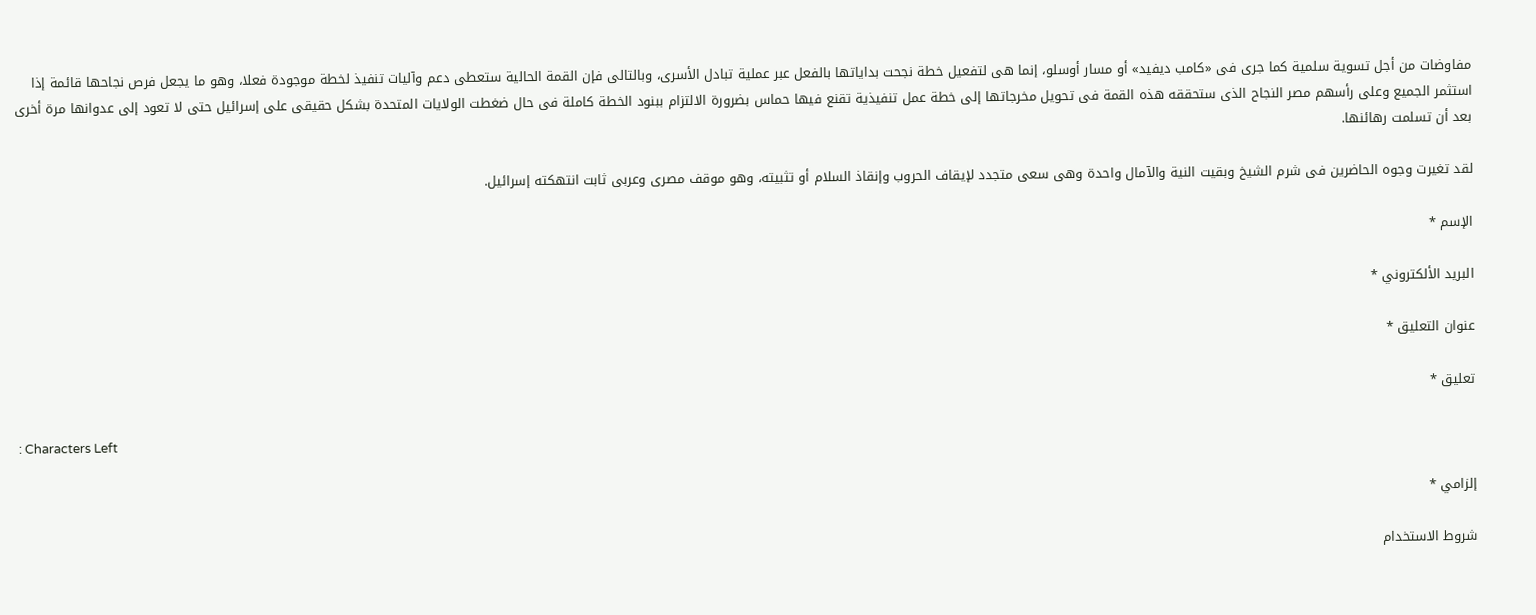مفاوضات من أجل تسوية سلمية كما جرى فى «كامب ديفيد» أو مسار أوسلو، إنما هى لتفعيل خطة نجحت بداياتها بالفعل عبر عملية تبادل الأسرى، وبالتالى فإن القمة الحالية ستعطى دعم وآليات تنفيذ لخطة موجودة فعلا، وهو ما يجعل فرص نجاحها قائمة إذا استثمر الجميع وعلى رأسهم مصر النجاح الذى ستحققه هذه القمة فى تحويل مخرجاتها إلى خطة عمل تنفيذية تقنع فيها حماس بضرورة الالتزام ببنود الخطة كاملة فى حال ضغطت الولايات المتحدة بشكل حقيقى على إسرائيل حتى لا تعود إلى عدوانها مرة أخرى بعد أن تسلمت رهائنها.

لقد تغيرت وجوه الحاضرين فى شرم الشيخ وبقيت النية والآمال واحدة وهى سعى متجدد لإيقاف الحروب وإنقاذ السلام أو تثبيته، وهو موقف مصرى وعربى ثابت انتهكته إسرائيل.

الإسم *

البريد الألكتروني *

عنوان التعليق *

تعليق *

: Characters Left

إلزامي *

شروط الاستخدام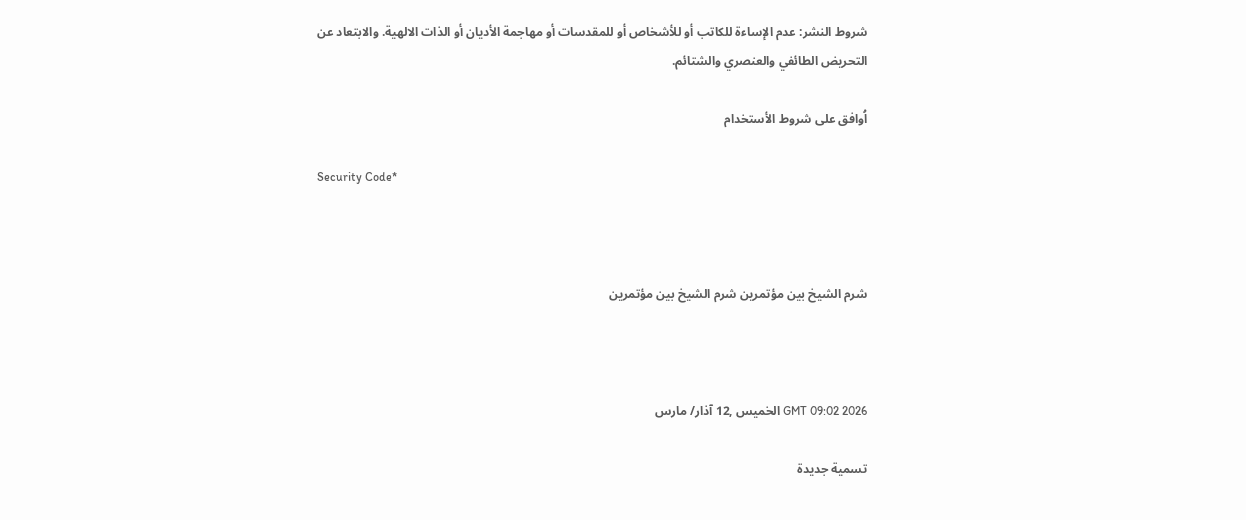شروط النشر: عدم الإساءة للكاتب أو للأشخاص أو للمقدسات أو مهاجمة الأديان أو الذات الالهية. والابتعاد عن التحريض الطائفي والعنصري والشتائم.

اُوافق على شروط الأستخدام

Security Code*



شرم الشيخ بين مؤتمرين شرم الشيخ بين مؤتمرين



GMT 09:02 2026 الخميس ,12 آذار/ مارس

تسمية جديدة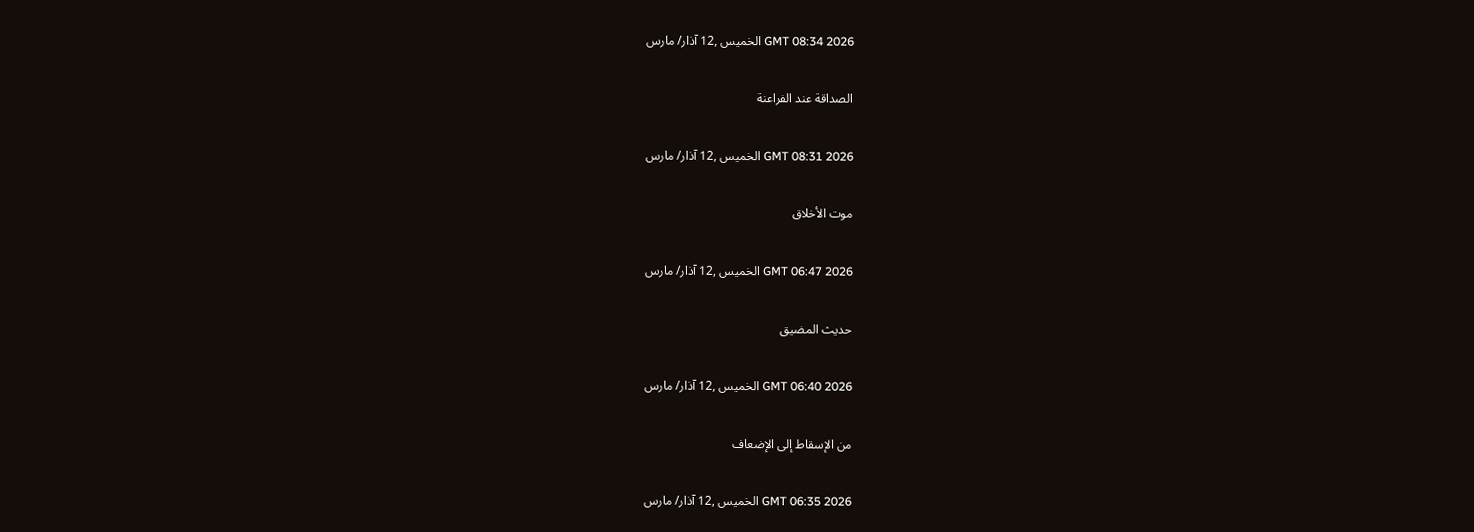GMT 08:34 2026 الخميس ,12 آذار/ مارس

الصداقة عند الفراعنة

GMT 08:31 2026 الخميس ,12 آذار/ مارس

موت الأخلاق

GMT 06:47 2026 الخميس ,12 آذار/ مارس

حديث المضيق

GMT 06:40 2026 الخميس ,12 آذار/ مارس

من الإسقاط إلى الإضعاف

GMT 06:35 2026 الخميس ,12 آذار/ مارس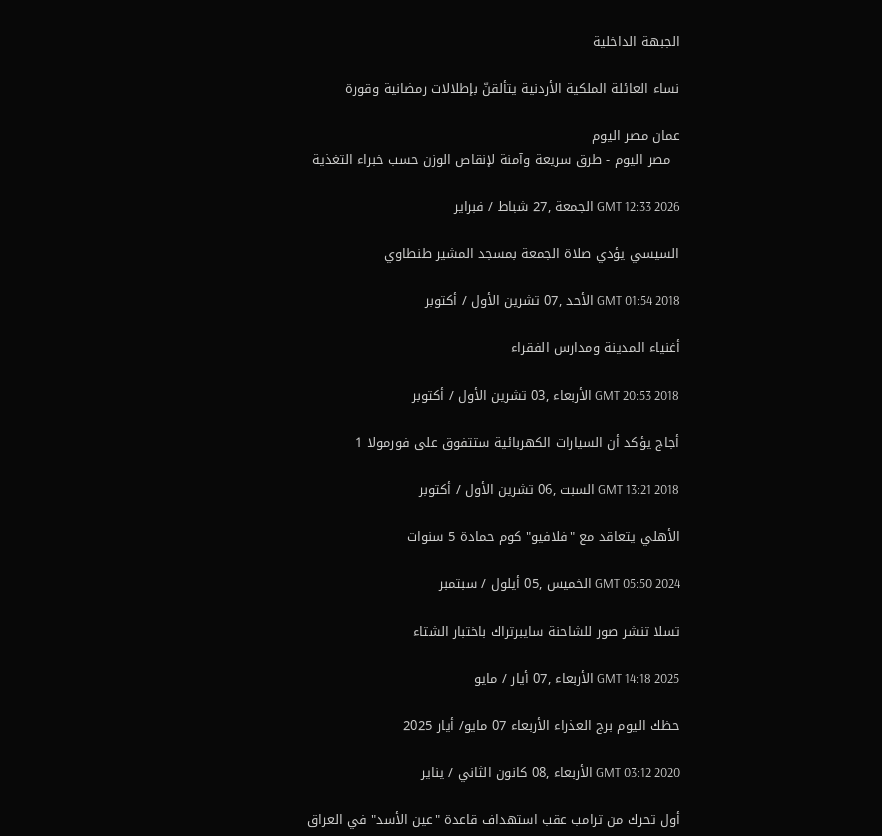الجبهة الداخلية

نساء العائلة الملكية الأردنية يتألقنّ بإطلالات رمضانية وقورة

عمان مصر اليوم
  مصر اليوم - طرق سريعة وآمنة لإنقاص الوزن حسب خبراء التغذية

GMT 12:33 2026 الجمعة ,27 شباط / فبراير

السيسي يؤدي صلاة الجمعة بمسجد المشير طنطاوي

GMT 01:54 2018 الأحد ,07 تشرين الأول / أكتوبر

أغنياء المدينة ومدارس الفقراء

GMT 20:53 2018 الأربعاء ,03 تشرين الأول / أكتوبر

أجاج يؤكد أن السيارات الكهربائية ستتفوق على فورمولا 1

GMT 13:21 2018 السبت ,06 تشرين الأول / أكتوبر

الأهلي يتعاقد مع "فلافيو" كوم حمادة 5 سنوات

GMT 05:50 2024 الخميس ,05 أيلول / سبتمبر

تسلا تنشر صور للشاحنة سايبرتراك باختبار الشتاء

GMT 14:18 2025 الأربعاء ,07 أيار / مايو

حظك اليوم برج العذراء الأربعاء 07 مايو/ أيار 2025

GMT 03:12 2020 الأربعاء ,08 كانون الثاني / يناير

أول تحرك من ترامب عقب استهداف قاعدة "عين الأسد" في العراق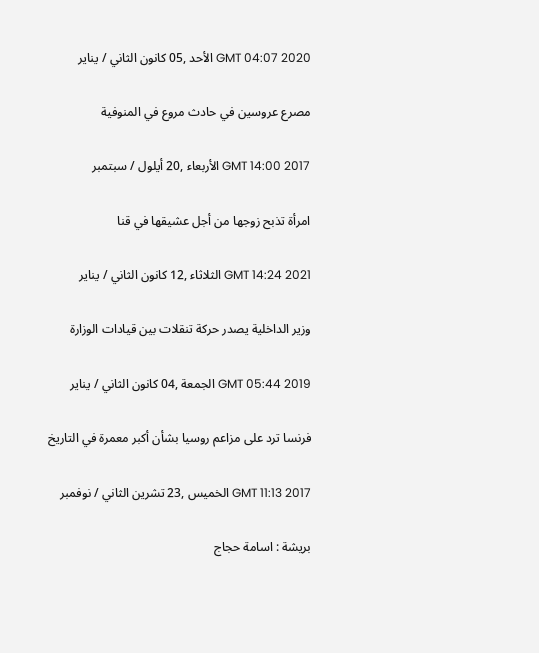GMT 04:07 2020 الأحد ,05 كانون الثاني / يناير

مصرع عروسين في حادث مروع في المنوفية

GMT 14:00 2017 الأربعاء ,20 أيلول / سبتمبر

امرأة تذبح زوجها من أجل عشيقها في قنا

GMT 14:24 2021 الثلاثاء ,12 كانون الثاني / يناير

وزير الداخلية يصدر حركة تنقلات بين قيادات الوزارة

GMT 05:44 2019 الجمعة ,04 كانون الثاني / يناير

فرنسا ترد على مزاعم روسيا بشأن أكبر معمرة في التاريخ

GMT 11:13 2017 الخميس ,23 تشرين الثاني / نوفمبر

بريشة : اسامة حجاج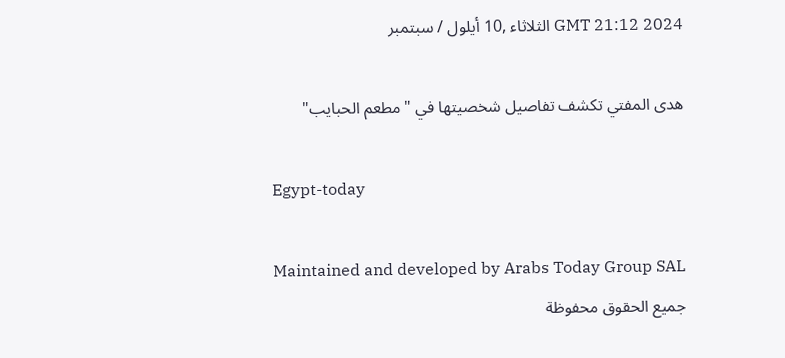GMT 21:12 2024 الثلاثاء ,10 أيلول / سبتمبر

هدى المفتي تكشف تفاصيل شخصيتها في "مطعم الحبايب"

Egypt-today

Maintained and developed by Arabs Today Group SAL
جميع الحقوق محفوظة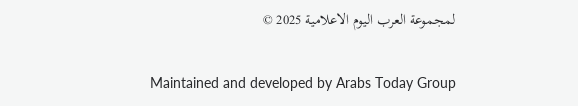لمجموعة العرب اليوم الاعلامية 2025 ©

Maintained and developed by Arabs Today Group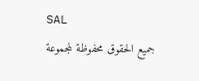SAL
جميع الحقوق محفوظة لمجموعة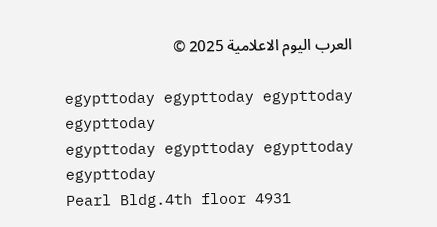العرب اليوم الاعلامية 2025 ©

egypttoday egypttoday egypttoday egypttoday
egypttoday egypttoday egypttoday
egypttoday
Pearl Bldg.4th floor 4931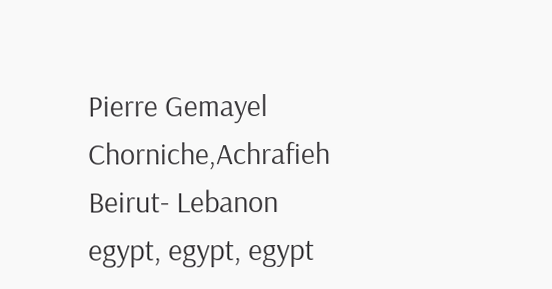Pierre Gemayel Chorniche,Achrafieh Beirut- Lebanon
egypt, egypt, egypt